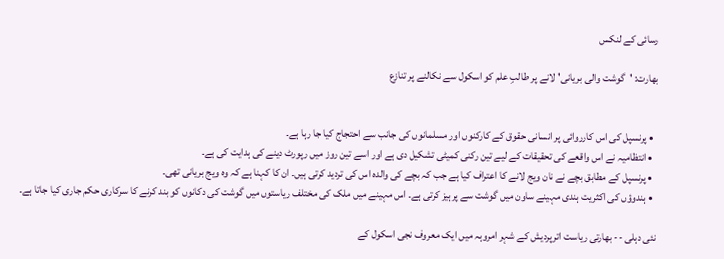رسائی کے لنکس

بھارت: 'گوشت والی بریانی' لانے پر طالبِ علم کو اسکول سے نکالنے پر تنازع


  • پرنسپل کی اس کارروائی پر انسانی حقوق کے کارکنوں اور مسلمانوں کی جانب سے احتجاج کیا جا رہا ہے۔
  • انتظامیہ نے اس واقعے کی تحقیقات کے لیے تین رکنی کمیٹی تشکیل دی ہے اور اسے تین روز میں رپورٹ دینے کی ہدایت کی ہے۔
  • پرنسپل کے مطابق بچے نے نان ویج لانے کا اعتراف کیا ہے جب کہ بچے کی والدہ اس کی تردید کرتی ہیں۔ ان کا کہنا ہے کہ وہ ویج بریانی تھی۔
  • ہندوؤں کی اکثریت ہندی مہینے ساون میں گوشت سے پرہیز کرتی ہے۔ اس مہینے میں ملک کی مختلف ریاستوں میں گوشت کی دکانوں کو بند کرنے کا سرکاری حکم جاری کیا جاتا ہے۔

نئی دہلی -- بھارتی ریاست اترپردیش کے شہر امروہہ میں ایک معروف نجی اسکول کے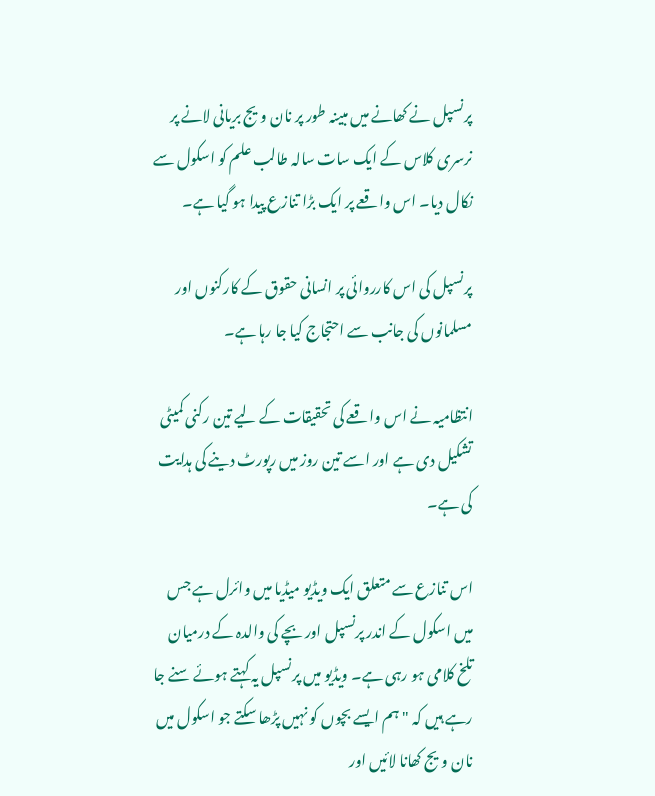پرنسپل نے کھانے میں مبینہ طور پر نان ویج بریانی لانے پر نرسری کلاس کے ایک سات سالہ طالب علم کو اسکول سے نکال دیا۔ اس واقعے پر ایک بڑا تنازع پیدا ہو گیا ہے۔

پرنسپل کی اس کارروائی پر انسانی حقوق کے کارکنوں اور مسلمانوں کی جانب سے احتجاج کیا جا رہا ہے۔

انتظامیہ نے اس واقعے کی تحقیقات کے لیے تین رکنی کمیٹی تشکیل دی ہے اور اسے تین روز میں رپورٹ دینے کی ہدایت کی ہے۔

اس تنازع سے متعلق ایک ویڈیو میڈیا میں وائرل ہے جس میں اسکول کے اندر پرنسپل اور بچے کی والدہ کے درمیان تلخ کلامی ہو رہی ہے۔ ویڈیو میں پرنسپل یہ کہتے ہوئے سنے جا رہے ہیں کہ "ہم ایسے بچوں کو نہیں پڑھا سکتے جو اسکول میں نان ویج کھانا لائیں اور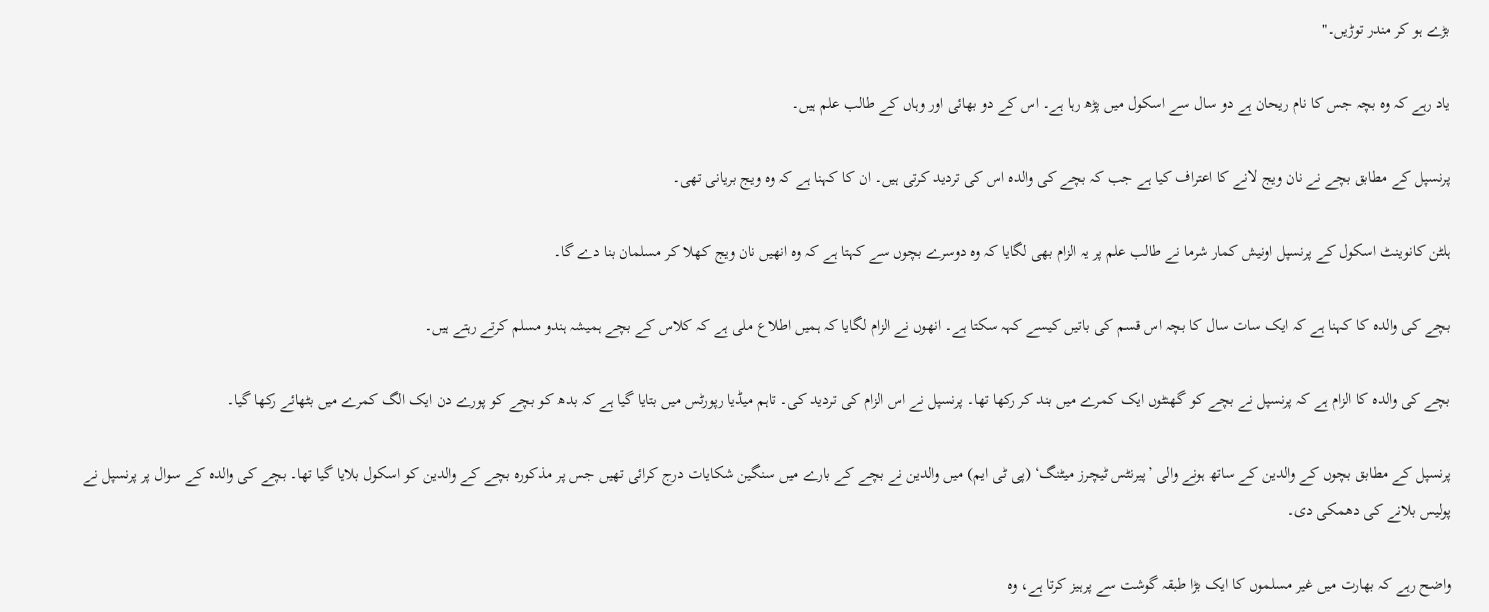بڑے ہو کر مندر توڑیں۔"

یاد رہے کہ وہ بچہ جس کا نام ریحان ہے دو سال سے اسکول میں پڑھ رہا ہے۔ اس کے دو بھائی اور وہاں کے طالب علم ہیں۔

پرنسپل کے مطابق بچے نے نان ویج لانے کا اعتراف کیا ہے جب کہ بچے کی والدہ اس کی تردید کرتی ہیں۔ ان کا کہنا ہے کہ وہ ویج بریانی تھی۔

ہلٹن کانوینٹ اسکول کے پرنسپل اونیش کمار شرما نے طالب علم پر یہ الزام بھی لگایا کہ وہ دوسرے بچوں سے کہتا ہے کہ وہ انھیں نان ویج کھلا کر مسلمان بنا دے گا۔

بچے کی والدہ کا کہنا ہے کہ ایک سات سال کا بچہ اس قسم کی باتیں کیسے کہہ سکتا ہے۔ انھوں نے الزام لگایا کہ ہمیں اطلاع ملی ہے کہ کلاس کے بچے ہمیشہ ہندو مسلم کرتے رہتے ہیں۔

بچے کی والدہ کا الزام ہے کہ پرنسپل نے بچے کو گھنٹوں ایک کمرے میں بند کر رکھا تھا۔ پرنسپل نے اس الزام کی تردید کی۔ تاہم میڈیا رپورٹس میں بتایا گیا ہے کہ بدھ کو بچے کو پورے دن ایک الگ کمرے میں بٹھائے رکھا گیا۔

پرنسپل کے مطابق بچوں کے والدین کے ساتھ ہونے والی ’پیرنٹس ٹیچرز میٹنگ‘ (پی ٹی ایم) میں والدین نے بچے کے بارے میں سنگین شکایات درج کرائی تھیں جس پر مذکورہ بچے کے والدین کو اسکول بلایا گیا تھا۔ بچے کی والدہ کے سوال پر پرنسپل نے پولیس بلانے کی دھمکی دی۔

واضح رہے کہ بھارت میں غیر مسلموں کا ایک بڑا طبقہ گوشت سے پرہیز کرتا ہے، وہ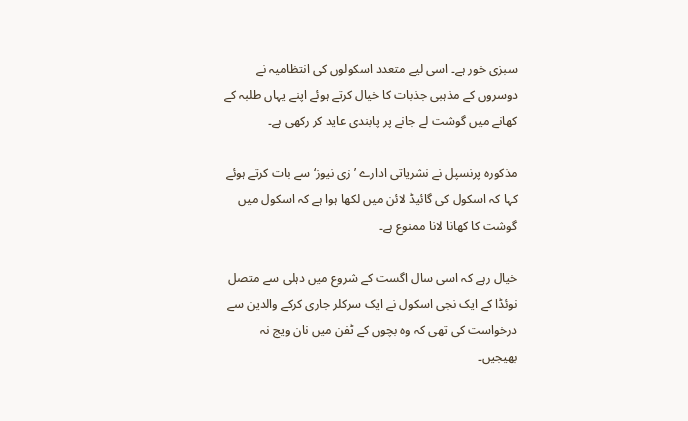سبزی خور ہے۔ اسی لیے متعدد اسکولوں کی انتظامیہ نے دوسروں کے مذہبی جذبات کا خیال کرتے ہوئے اپنے یہاں طلبہ کے کھانے میں گوشت لے جانے پر پابندی عاید کر رکھی ہے۔

مذکورہ پرنسپل نے نشریاتی ادارے ’زی نیوز‘ سے بات کرتے ہوئے کہا کہ اسکول کی گائیڈ لائن میں لکھا ہوا ہے کہ اسکول میں گوشت کا کھانا لانا ممنوع ہے۔

خیال رہے کہ اسی سال اگست کے شروع میں دہلی سے متصل نوئڈا کے ایک نجی اسکول نے ایک سرکلر جاری کرکے والدین سے درخواست کی تھی کہ وہ بچوں کے ٹفن میں نان ویج نہ بھیجیں۔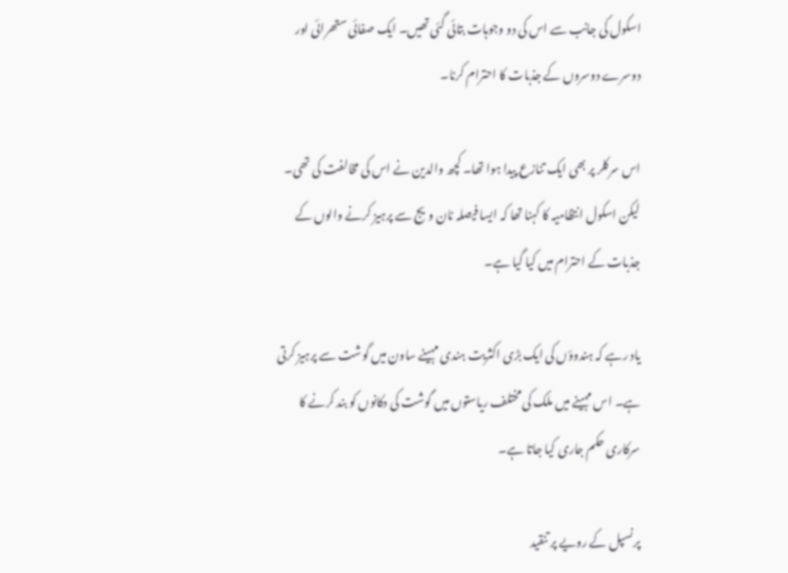اسکول کی جانب سے اس کی دو وجوہات بتائی گئی تھیں۔ ایک صفائی ستھرائی اور دوسرے دوسروں کے جذبات کا احترام کرنا۔

اس سرکلر پر بھی ایک تنازع پیدا ہوا تھا۔ کچھ والدین نے اس کی مخالفت کی تھی۔ لیکن اسکول انتظامیہ کا کہنا تھا کہ ایسا فیصلہ نان ویج سے پرہیز کرنے والوں کے جذبات کے احترام میں کیا گیا ہے۔

یاد رہے کہ ہندوؤں کی ایک بڑی اکثریت ہندی مہینے ساون میں گوشت سے پرہیز کرتی ہے۔ اس مہینے میں ملک کی مختلف ریاستوں میں گوشت کی دکانوں کو بند کرنے کا سرکاری حکم جاری کیا جاتا ہے۔

پرنسپل کے رویے پر تنقید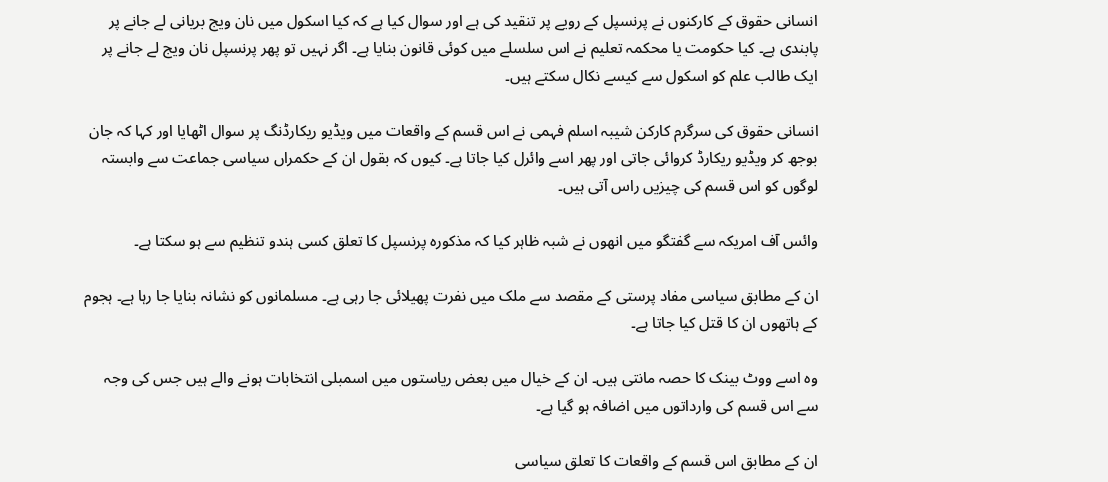انسانی حقوق کے کارکنوں نے پرنسپل کے رویے پر تنقید کی ہے اور سوال کیا ہے کہ کیا اسکول میں نان ویج بریانی لے جانے پر پابندی ہے۔ کیا حکومت یا محکمہ تعلیم نے اس سلسلے میں کوئی قانون بنایا ہے۔ اگر نہیں تو پھر پرنسپل نان ویج لے جانے پر ایک طالب علم کو اسکول سے کیسے نکال سکتے ہیں۔

انسانی حقوق کی سرگرم کارکن شیبہ اسلم فہمی نے اس قسم کے واقعات میں ویڈیو ریکارڈنگ پر سوال اٹھایا اور کہا کہ جان بوجھ کر ویڈیو ریکارڈ کروائی جاتی اور پھر اسے وائرل کیا جاتا ہے۔ کیوں کہ بقول ان کے حکمراں سیاسی جماعت سے وابستہ لوگوں کو اس قسم کی چیزیں راس آتی ہیں۔

وائس آف امریکہ سے گفتگو میں انھوں نے شبہ ظاہر کیا کہ مذکورہ پرنسپل کا تعلق کسی ہندو تنظیم سے ہو سکتا ہے۔

ان کے مطابق سیاسی مفاد پرستی کے مقصد سے ملک میں نفرت پھیلائی جا رہی ہے۔ مسلمانوں کو نشانہ بنایا جا رہا ہے۔ ہجوم کے ہاتھوں ان کا قتل کیا جاتا ہے۔

وہ اسے ووٹ بینک کا حصہ مانتی ہیں۔ ان کے خیال میں بعض ریاستوں میں اسمبلی انتخابات ہونے والے ہیں جس کی وجہ سے اس قسم کی وارداتوں میں اضافہ ہو گیا ہے۔

ان کے مطابق اس قسم کے واقعات کا تعلق سیاسی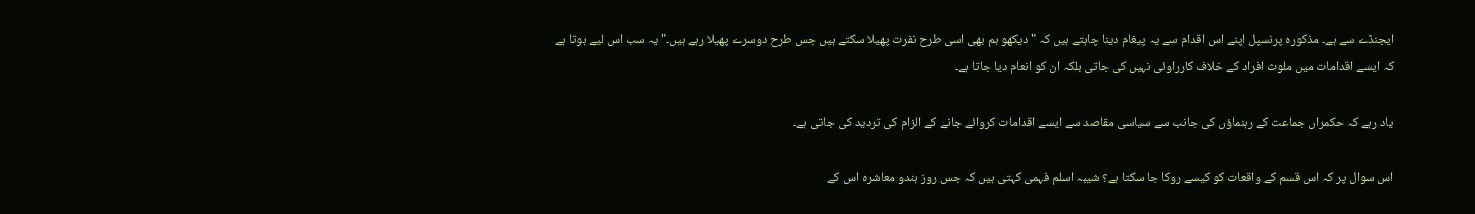ایجنڈے سے ہے۔ مذکورہ پرنسپل اپنے اس اقدام سے یہ پیغام دینا چاہتے ہیں کہ "دیکھو ہم بھی اسی طرح نفرت پھیلا سکتے ہیں جس طرح دوسرے پھیلا رہے ہیں۔" یہ سب اس لیے ہوتا ہے کہ ایسے اقدامات میں ملوث افراد کے خلاف کارراوئی نہیں کی جاتی بلکہ ان کو انعام دیا جاتا ہے۔

یاد رہے کہ حکمراں جماعت کے رہنماؤں کی جانب سے سیاسی مقاصد سے ایسے اقدامات کروائے جانے کے الزام کی تردید کی جاتی ہے۔

اس سوال پر کہ اس قسم کے واقعات کو کیسے روکا جا سکتا ہے؟ شیبہ اسلم فہمی کہتی ہیں کہ جس روز ہندو معاشرہ اس کے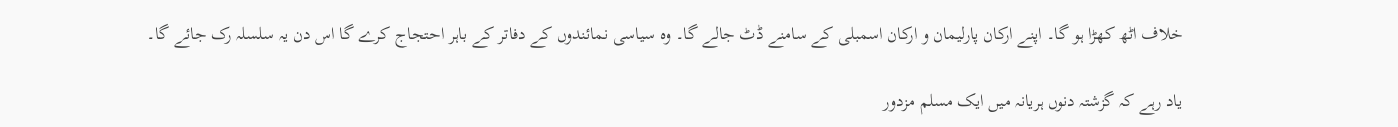خلاف اٹھ کھڑا ہو گا۔ اپنے ارکان پارلیمان و ارکان اسمبلی کے سامنے ڈٹ جالے گا۔ وہ سیاسی نمائندوں کے دفاتر کے باہر احتجاج کرے گا اس دن یہ سلسلہ رک جائے گا۔

یاد رہے کہ گزشتہ دنوں ہریانہ میں ایک مسلم مزدور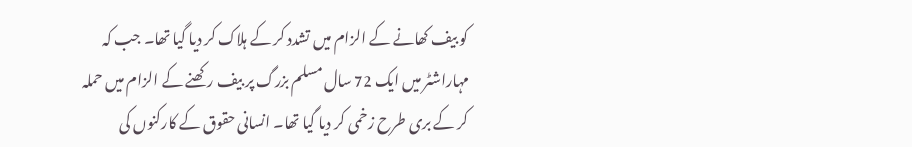کو بیف کھانے کے الزام میں تشدد کر کے ہلاک کر دیا گیا تھا۔ جب کہ مہاراشٹر میں ایک 72 سال مسلم بزرگ پر بیف رکھنے کے الزام میں حملہ کر کے بری طرح زخمی کر دیا گیا تھا۔ انسانی حقوق کے کارکنوں کی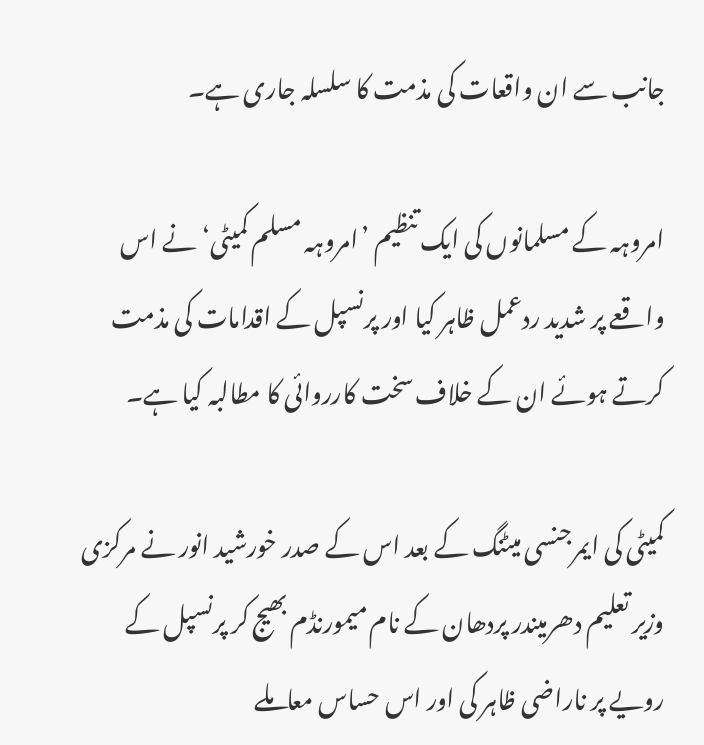جانب سے ان واقعات کی مذمت کا سلسلہ جاری ہے۔

امروہہ کے مسلمانوں کی ایک تنظیم ’امروہہ مسلم کمیٹی‘ نے اس واقعے پر شدید ردعمل ظاہر کیا اور پرنسپل کے اقدامات کی مذمت کرتے ہوئے ان کے خلاف سخت کارروائی کا مطالبہ کیا ہے۔

کمیٹی کی ایمرجنسی میٹنگ کے بعد اس کے صدر خورشید انور نے مرکزی وزیر تعلیم دھرمیندر پردھان کے نام میمورنڈم بھیج کر پرنسپل کے رویے پر ناراضی ظاہر کی اور اس حساس معاملے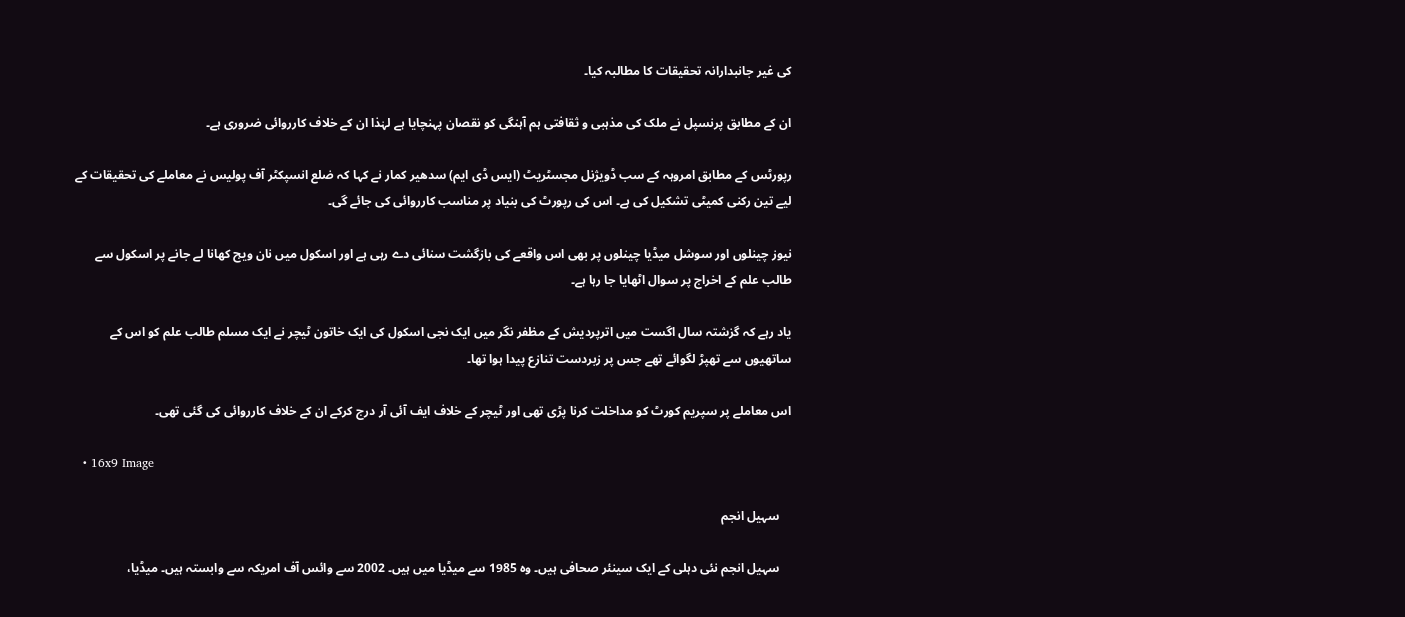کی غیر جانبدارانہ تحقیقات کا مطالبہ کیا۔

ان کے مطابق پرنسپل نے ملک کی مذہبی و ثقافتی ہم آہنگی کو نقصان پہنچایا ہے لہٰذا ان کے خلاف کارروائی ضروری ہے۔

رپورٹس کے مطابق امروہہ کے سب ڈویژنل مجسٹریٹ (ایس ڈی ایم) سدھیر کمار نے کہا کہ ضلع انسپکٹر آف پولیس نے معاملے کی تحقیقات کے لیے تین رکنی کمیٹی تشکیل کی ہے۔ اس کی رپورٹ کی بنیاد پر مناسب کارروائی کی جائے گی۔

نیوز چینلوں اور سوشل میڈیا چینلوں پر بھی اس واقعے کی بازگشت سنائی دے رہی ہے اور اسکول میں نان ویج کھانا لے جانے پر اسکول سے طالب علم کے اخراج پر سوال اٹھایا جا رہا ہے۔

یاد رہے کہ گزشتہ سال اگست میں اترپردیش کے مظفر نگر میں ایک نجی اسکول کی ایک خاتون ٹیچر نے ایک مسلم طالب علم کو اس کے ساتھیوں سے تھپڑ لگوائے تھے جس پر زبردست تنازع پیدا ہوا تھا۔

اس معاملے پر سپریم کورٹ کو مداخلت کرنا پڑی تھی اور ٹیچر کے خلاف ایف آئی آر درج کرکے ان کے خلاف کارروائی کی گئی تھی۔

  • 16x9 Image

    سہیل انجم

    سہیل انجم نئی دہلی کے ایک سینئر صحافی ہیں۔ وہ 1985 سے میڈیا میں ہیں۔ 2002 سے وائس آف امریکہ سے وابستہ ہیں۔ میڈیا،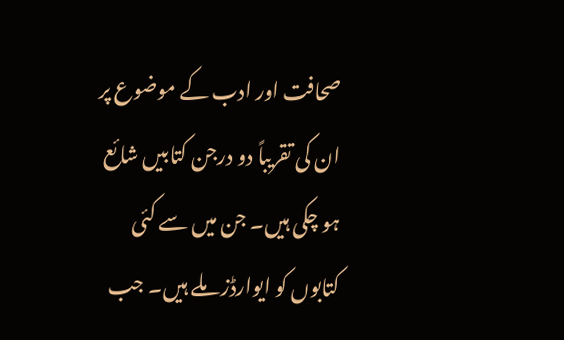صحافت اور ادب کے موضوع پر ان کی تقریباً دو درجن کتابیں شائع ہو چکی ہیں۔ جن میں سے کئی کتابوں کو ایوارڈز ملے ہیں۔ جب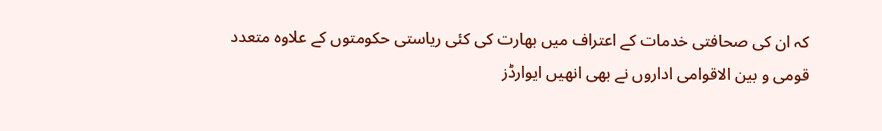کہ ان کی صحافتی خدمات کے اعتراف میں بھارت کی کئی ریاستی حکومتوں کے علاوہ متعدد قومی و بین الاقوامی اداروں نے بھی انھیں ایوارڈز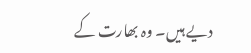دیے ہیں۔ وہ بھارت کے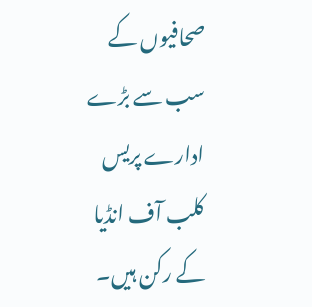صحافیوں کے سب سے بڑے ادارے پریس کلب آف انڈیا کے رکن ہیں۔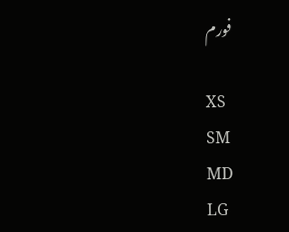فورم

XS
SM
MD
LG